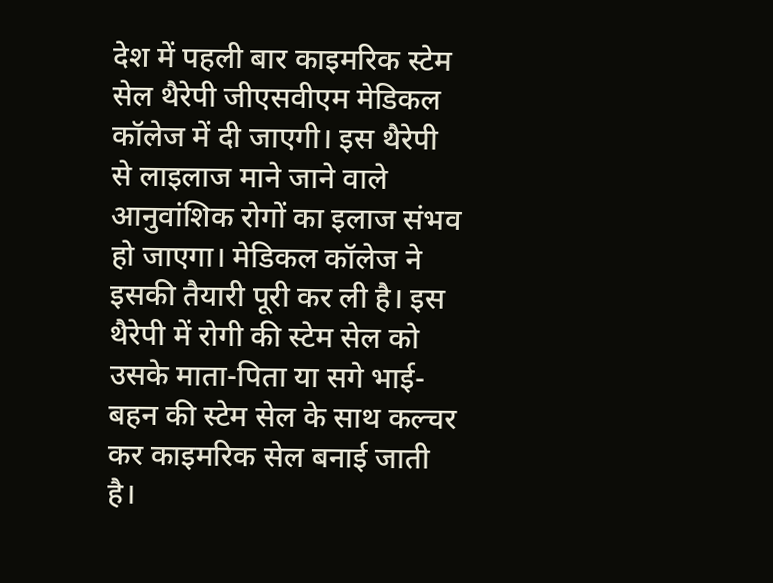देश में पहली बार काइमरिक स्टेम सेल थैरेपी जीएसवीएम मेडिकल कॉलेज में दी जाएगी। इस थैरेपी से लाइलाज माने जाने वाले आनुवांशिक रोगों का इलाज संभव हो जाएगा। मेडिकल कॉलेज ने इसकी तैयारी पूरी कर ली है। इस थैरेपी में रोगी की स्टेम सेल को उसके माता-पिता या सगे भाई-बहन की स्टेम सेल के साथ कल्चर कर काइमरिक सेल बनाई जाती है।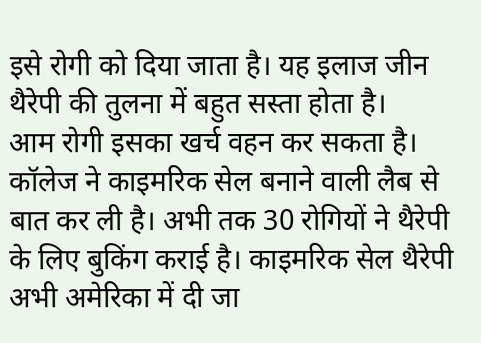इसे रोगी को दिया जाता है। यह इलाज जीन थैरेपी की तुलना में बहुत सस्ता होता है।
आम रोगी इसका खर्च वहन कर सकता है। कॉलेज ने काइमरिक सेल बनाने वाली लैब से बात कर ली है। अभी तक 30 रोगियों ने थैरेपी के लिए बुकिंग कराई है। काइमरिक सेल थैरेपी अभी अमेरिका में दी जा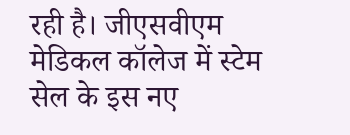रही है। जीएसवीएम मेडिकल कॉलेज में स्टेम सेल के इस नए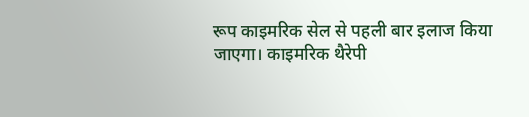रूप काइमरिक सेल से पहली बार इलाज किया जाएगा। काइमरिक थैरेपी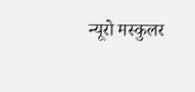न्यूरो मस्कुलर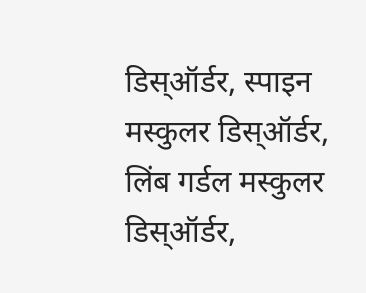डिस्ऑर्डर, स्पाइन मस्कुलर डिस्ऑर्डर, लिंब गर्डल मस्कुलर डिस्ऑर्डर,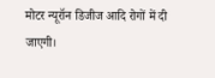मोटर न्यूरॉन डिजीज आदि रोगों में दी जाएगी।